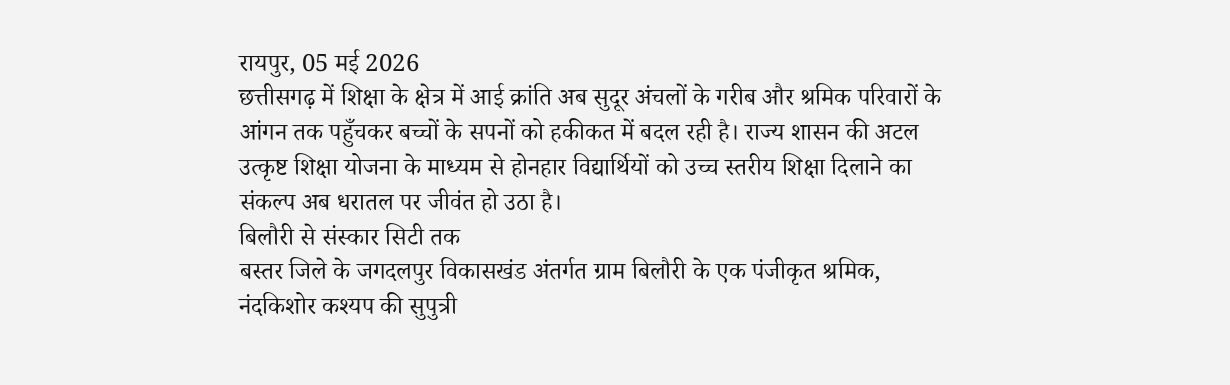रायपुर, 05 मई 2026
छत्तीसगढ़ में शिक्षा के क्षेत्र में आई क्रांति अब सुदूर अंचलों के गरीब और श्रमिक परिवारों के आंगन तक पहुँचकर बच्चों के सपनों को हकीकत में बदल रही है। राज्य शासन की अटल उत्कृष्ट शिक्षा योजना के माध्यम से होनहार विद्यार्थियों को उच्च स्तरीय शिक्षा दिलाने का संकल्प अब धरातल पर जीवंत हो उठा है।
बिलौरी से संस्कार सिटी तक
बस्तर जिले के जगदलपुर विकासखंड अंतर्गत ग्राम बिलौरी के एक पंजीकृत श्रमिक, नंदकिशोर कश्यप की सुपुत्री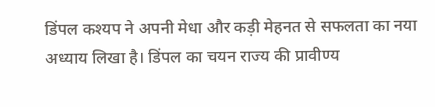डिंपल कश्यप ने अपनी मेधा और कड़ी मेहनत से सफलता का नया अध्याय लिखा है। डिंपल का चयन राज्य की प्रावीण्य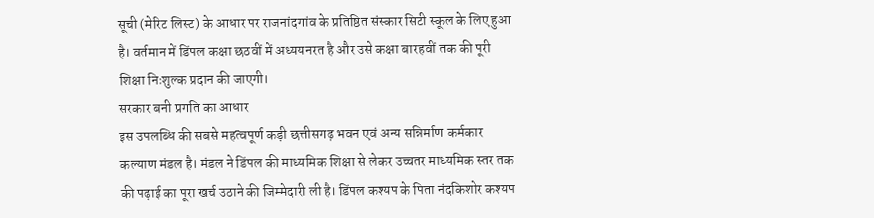सूची (मेरिट लिस्ट) के आधार पर राजनांदगांव के प्रतिष्ठित संस्कार सिटी स्कूल के लिए हुआ है। वर्तमान में डिंपल कक्षा छठवीं में अध्ययनरत है और उसे कक्षा बारहवीं तक की पूरी शिक्षा निःशुल्क प्रदान की जाएगी।
सरकार बनी प्रगति का आधार
इस उपलब्धि की सबसे महत्वपूर्ण कड़ी छत्तीसगढ़ भवन एवं अन्य सन्निर्माण कर्मकार कल्याण मंडल है। मंडल ने डिंपल की माध्यमिक शिक्षा से लेकर उच्चतर माध्यमिक स्तर तक की पढ़ाई का पूरा खर्च उठाने की जिम्मेदारी ली है। डिंपल कश्यप के पिता नंदकिशोर कश्यप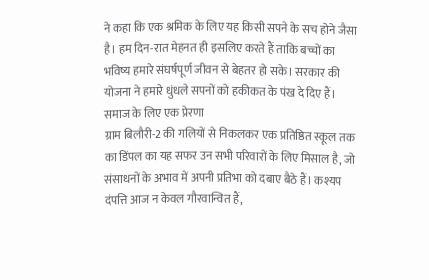ने कहा कि एक श्रमिक के लिए यह किसी सपने के सच होने जैसा है। हम दिन-रात मेहनत ही इसलिए करते हैं ताकि बच्चों का भविष्य हमारे संघर्षपूर्ण जीवन से बेहतर हो सके। सरकार की योजना ने हमारे धुंधले सपनों को हकीकत के पंख दे दिए हैं।
समाज के लिए एक प्रेरणा
ग्राम बिलौरी-2 की गलियों से निकलकर एक प्रतिष्ठित स्कूल तक का डिंपल का यह सफर उन सभी परिवारों के लिए मिसाल है, जो संसाधनों के अभाव में अपनी प्रतिभा को दबाए बैठे हैं। कश्यप दंपत्ति आज न केवल गौरवान्वित हैं,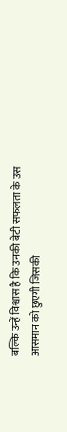बल्कि उन्हें विश्वास है कि उनकी बेटी सफलता के उस आसमान को छुएगी जिसकी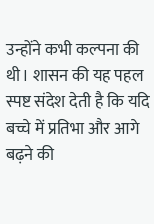उन्होंने कभी कल्पना की थी। शासन की यह पहल स्पष्ट संदेश देती है कि यदि बच्चे में प्रतिभा और आगे बढ़ने की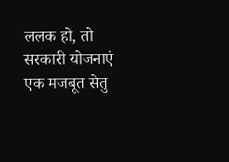ललक हो, तो सरकारी योजनाएं एक मजबूत सेतु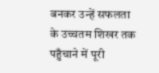बनकर उन्हें सफलता के उच्चतम शिखर तक पहुँचाने में पूरी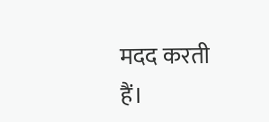मदद करती हैं।